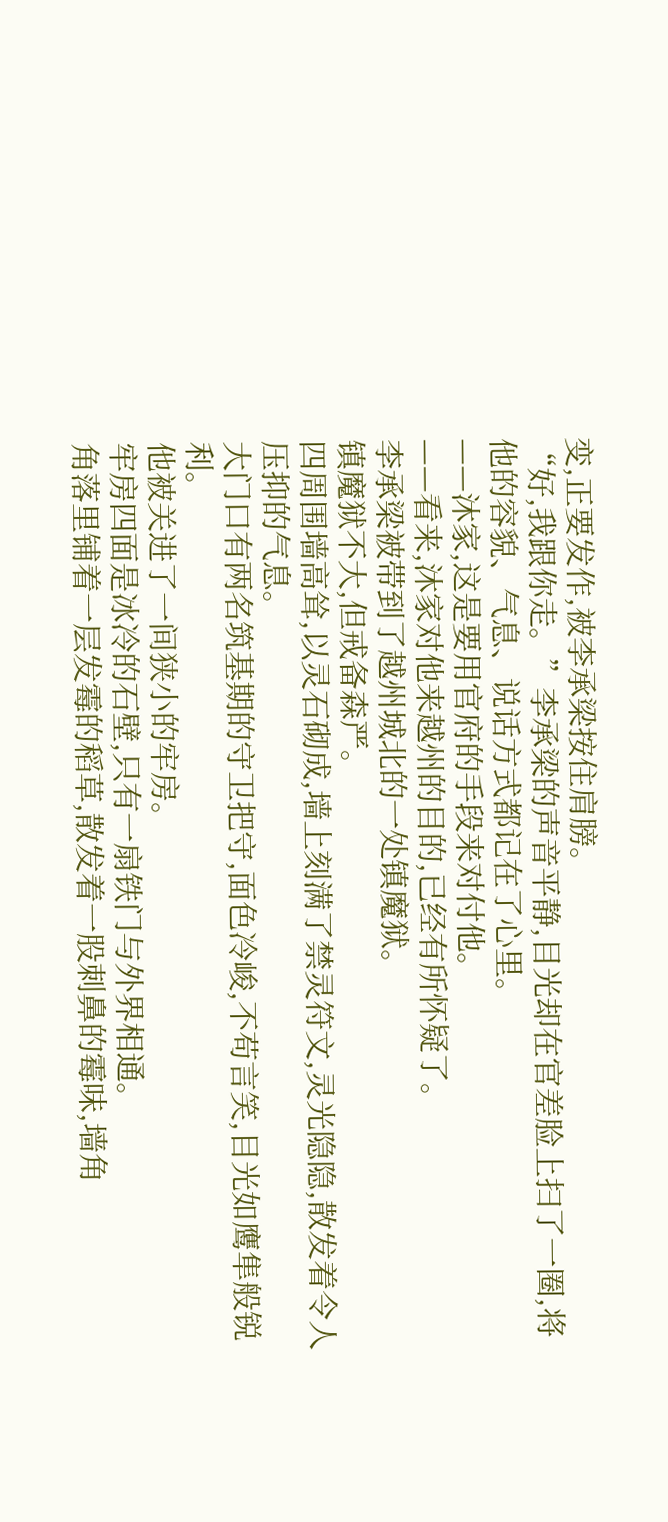变,正要发作,被李承梁按住肩膀。
“好,我跟你走。”李承梁的声音平静,目光却在官差脸上扫了一圈,将他的容貌、气息、说话方式都记在了心里。
——沐家,这是要用官府的手段来对付他。
——看来,沐家对他来越州的目的,已经有所怀疑了。
李承梁被带到了越州城北的一处镇魔狱。
镇魔狱不大,但戒备森严。
四周围墙高耸,以灵石砌成,墙上刻满了禁灵符文,灵光隐隐,散发着令人压抑的气息。
大门口有两名筑基期的守卫把守,面色冷峻,不苟言笑,目光如鹰隼般锐利。
他被关进了一间狭小的牢房。
牢房四面是冰冷的石壁,只有一扇铁门与外界相通。
角落里铺着一层发霉的稻草,散发着一股刺鼻的霉味,墙角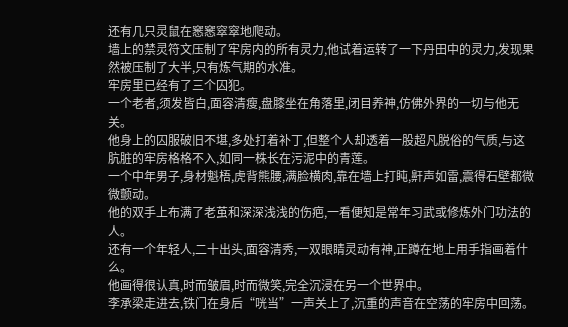还有几只灵鼠在窸窸窣窣地爬动。
墙上的禁灵符文压制了牢房内的所有灵力,他试着运转了一下丹田中的灵力,发现果然被压制了大半,只有炼气期的水准。
牢房里已经有了三个囚犯。
一个老者,须发皆白,面容清瘦,盘膝坐在角落里,闭目养神,仿佛外界的一切与他无关。
他身上的囚服破旧不堪,多处打着补丁,但整个人却透着一股超凡脱俗的气质,与这肮脏的牢房格格不入,如同一株长在污泥中的青莲。
一个中年男子,身材魁梧,虎背熊腰,满脸横肉,靠在墙上打盹,鼾声如雷,震得石壁都微微颤动。
他的双手上布满了老茧和深深浅浅的伤疤,一看便知是常年习武或修炼外门功法的人。
还有一个年轻人,二十出头,面容清秀,一双眼睛灵动有神,正蹲在地上用手指画着什么。
他画得很认真,时而皱眉,时而微笑,完全沉浸在另一个世界中。
李承梁走进去,铁门在身后“咣当”一声关上了,沉重的声音在空荡的牢房中回荡。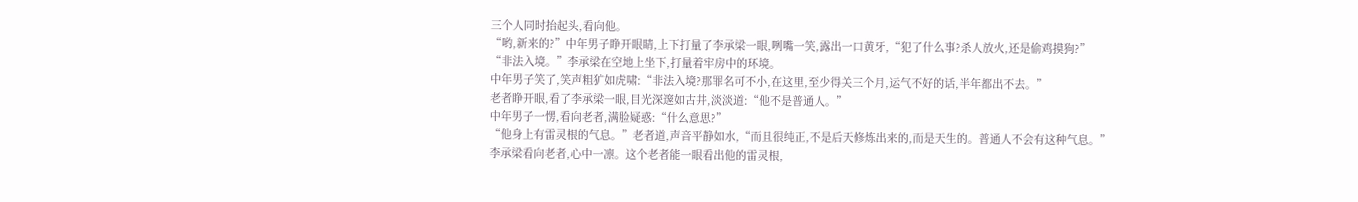三个人同时抬起头,看向他。
“哟,新来的?”中年男子睁开眼睛,上下打量了李承梁一眼,咧嘴一笑,露出一口黄牙,“犯了什么事?杀人放火,还是偷鸡摸狗?”
“非法入境。”李承梁在空地上坐下,打量着牢房中的环境。
中年男子笑了,笑声粗犷如虎啸:“非法入境?那罪名可不小,在这里,至少得关三个月,运气不好的话,半年都出不去。”
老者睁开眼,看了李承梁一眼,目光深邃如古井,淡淡道:“他不是普通人。”
中年男子一愣,看向老者,满脸疑惑:“什么意思?”
“他身上有雷灵根的气息。”老者道,声音平静如水,“而且很纯正,不是后天修炼出来的,而是天生的。普通人不会有这种气息。”
李承梁看向老者,心中一凛。这个老者能一眼看出他的雷灵根,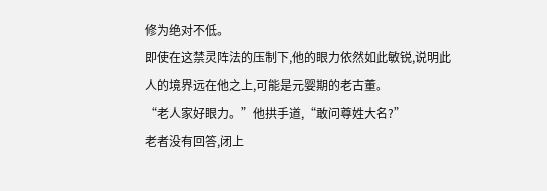修为绝对不低。
即使在这禁灵阵法的压制下,他的眼力依然如此敏锐,说明此人的境界远在他之上,可能是元婴期的老古董。
“老人家好眼力。”他拱手道,“敢问尊姓大名?”
老者没有回答,闭上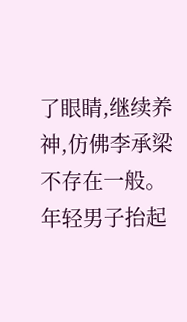了眼睛,继续养神,仿佛李承梁不存在一般。
年轻男子抬起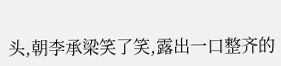头,朝李承梁笑了笑,露出一口整齐的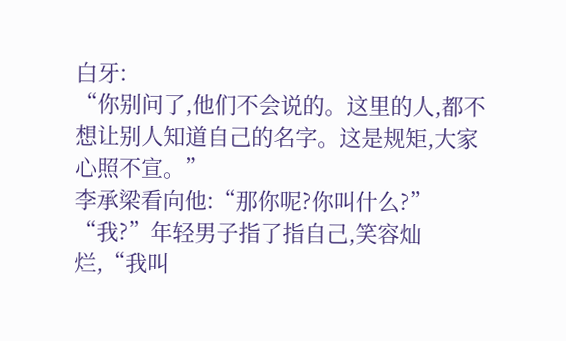白牙:
“你别问了,他们不会说的。这里的人,都不想让别人知道自己的名字。这是规矩,大家心照不宣。”
李承梁看向他:“那你呢?你叫什么?”
“我?”年轻男子指了指自己,笑容灿烂,“我叫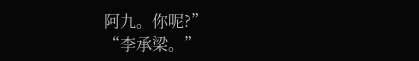阿九。你呢?”
“李承梁。”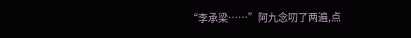“李承梁……”阿九念叨了两遍,点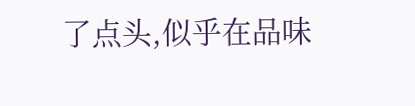了点头,似乎在品味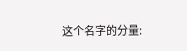这个名字的分量: